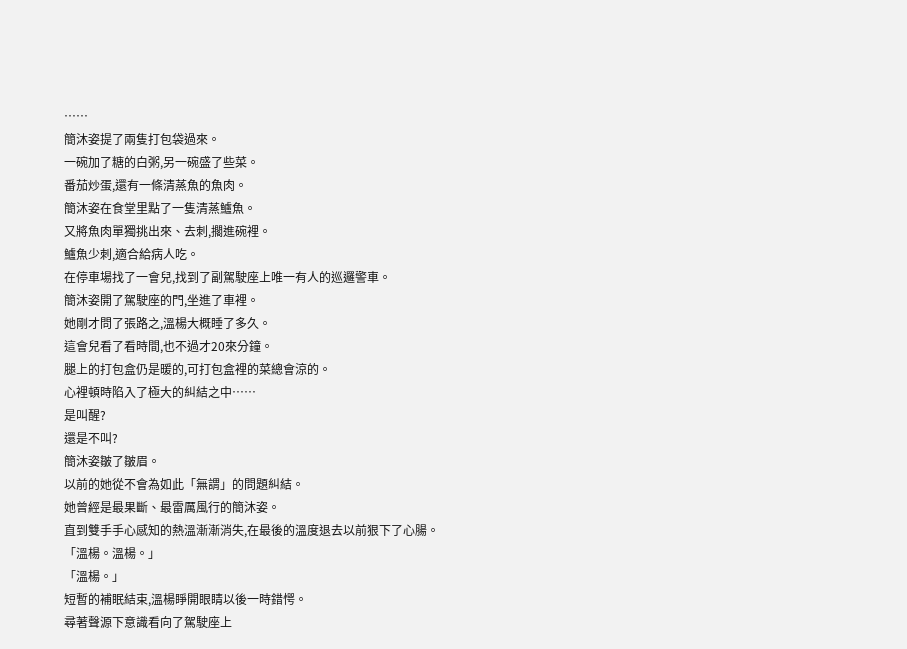……
簡沐姿提了兩隻打包袋過來。
一碗加了糖的白粥,另一碗盛了些菜。
番茄炒蛋,還有一條清蒸魚的魚肉。
簡沐姿在食堂里點了一隻清蒸鱸魚。
又將魚肉單獨挑出來、去刺,擱進碗裡。
鱸魚少刺,適合給病人吃。
在停車場找了一會兒,找到了副駕駛座上唯一有人的巡邏警車。
簡沐姿開了駕駛座的門,坐進了車裡。
她剛才問了張路之,溫楊大概睡了多久。
這會兒看了看時間,也不過才20來分鐘。
腿上的打包盒仍是暖的,可打包盒裡的菜總會涼的。
心裡頓時陷入了極大的糾結之中……
是叫醒?
還是不叫?
簡沐姿皺了皺眉。
以前的她從不會為如此「無謂」的問題糾結。
她曾經是最果斷、最雷厲風行的簡沐姿。
直到雙手手心感知的熱溫漸漸消失,在最後的溫度退去以前狠下了心腸。
「溫楊。溫楊。」
「溫楊。」
短暫的補眠結束,溫楊睜開眼睛以後一時錯愕。
尋著聲源下意識看向了駕駛座上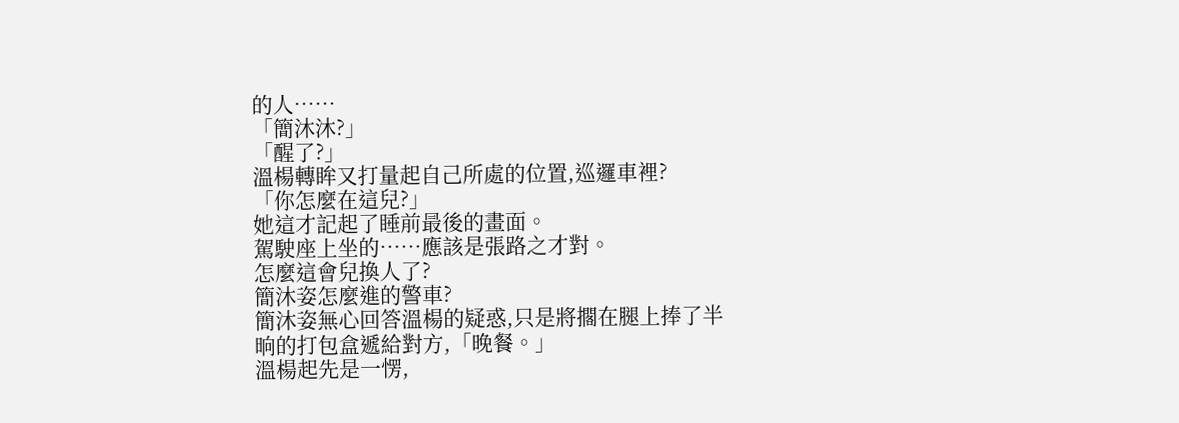的人……
「簡沐沐?」
「醒了?」
溫楊轉眸又打量起自己所處的位置,巡邏車裡?
「你怎麼在這兒?」
她這才記起了睡前最後的畫面。
駕駛座上坐的……應該是張路之才對。
怎麼這會兒換人了?
簡沐姿怎麼進的警車?
簡沐姿無心回答溫楊的疑惑,只是將擱在腿上捧了半晌的打包盒遞給對方,「晚餐。」
溫楊起先是一愣,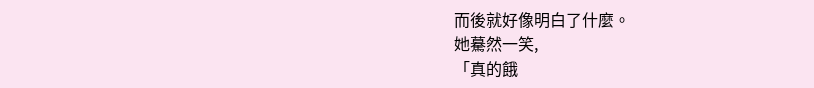而後就好像明白了什麼。
她驀然一笑,
「真的餓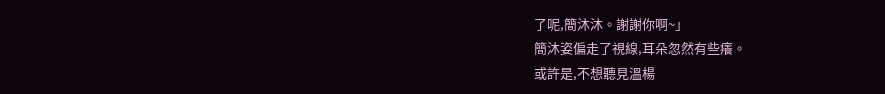了呢,簡沐沐。謝謝你啊~」
簡沐姿偏走了視線,耳朵忽然有些癢。
或許是,不想聽見溫楊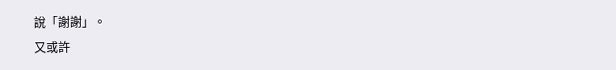說「謝謝」。
又或許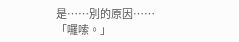是……別的原因……
「囉嗦。」